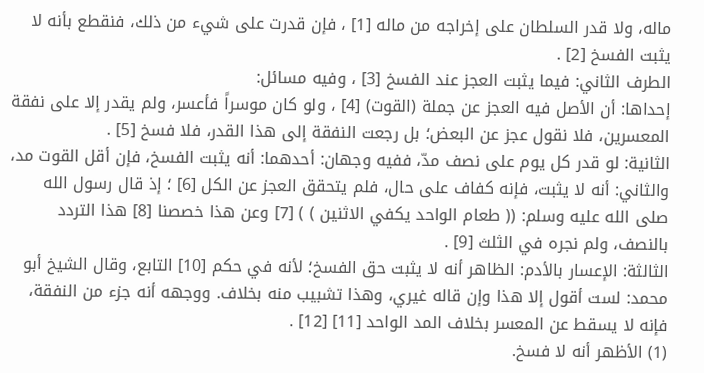ماله، ولا قدر السلطان على إخراجه من ماله [1] ، فإن قدرت على شيء من ذلك، فنقطع بأنه لا يثبت الفسخ [2] .
الطرف الثاني: فيما يثبت العجز عند الفسخ [3] ، وفيه مسائل:
إحداها: أن الأصل فيه العجز عن جملة (القوت) [4] ، ولو كان موسراً فأعسر، ولم يقدر إلا على نفقة المعسرين، فلا نقول عجز عن البعض؛ بل رجعت النفقة إلى هذا القدر، فلا فسخ [5] .
الثانية: لو قدر كل يوم على نصف مدّ، ففيه وجهان: أحدهما: أنه يثبت الفسخ، فإن أقل القوت مد، والثاني: أنه لا يثبت، فإنه كفاف على حال، فلم يتحقق العجز عن الكل [6] ؛ إذ قال رسول الله صلى الله عليه وسلم: (( طعام الواحد يكفي الاثنين ) ) [7] وعن هذا خصصنا [8] هذا التردد بالنصف، ولم نجره في الثلث [9] .
الثالثة: الإعسار بالأدم: الظاهر أنه لا يثبت حق الفسخ؛ لأنه في حكم [10] التابع، وقال الشيخ أبو محمد: لست أقول إلا هذا وإن قاله غيري، وهذا تشبيب منه بخلاف. ووجهه أنه جزء من النفقة، فإنه لا يسقط عن المعسر بخلاف المد الواحد [11] [12] .
(1) الأظهر أنه لا فسخ.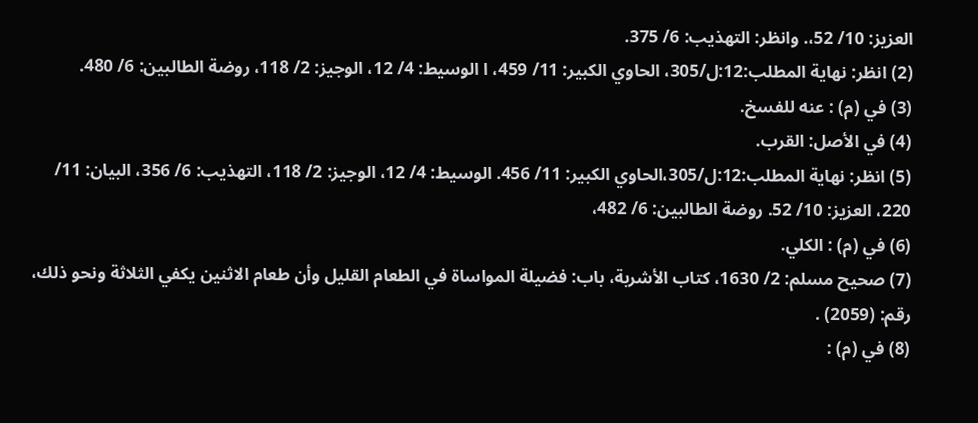العزيز: 10/ 52،. وانظر: التهذيب: 6/ 375.
(2) انظر: نهاية المطلب:12:ل/305، الحاوي الكبير: 11/ 459، ا الوسيط: 4/ 12، الوجيز: 2/ 118، روضة الطالبين: 6/ 480.
(3) في (م) : عنه للفسخ.
(4) في الأصل: القرب.
(5) انظر: نهاية المطلب:12:ل/305،الحاوي الكبير: 11/ 456. الوسيط: 4/ 12، الوجيز: 2/ 118، التهذيب: 6/ 356، البيان: 11/ 220، العزيز: 10/ 52. روضة الطالبين: 6/ 482،
(6) في (م) : الكلي.
(7) صحيح مسلم: 2/ 1630، كتاب الأشربة، باب: فضيلة المواساة في الطعام القليل وأن طعام الاثنين يكفي الثلاثة ونحو ذلك، رقم: (2059) .
(8) في (م) :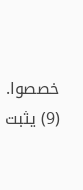خصصوا.
(9) يثبت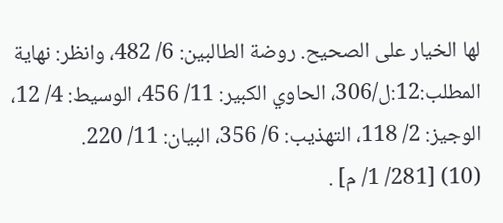لها الخيار على الصحيح. روضة الطالبين: 6/ 482، وانظر: نهاية المطلب:12:ل/306، الحاوي الكبير: 11/ 456، الوسيط: 4/ 12، الوجيز: 2/ 118، التهذيب: 6/ 356، البيان: 11/ 220.
(10) [281/ 1/ م] .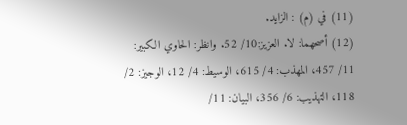(11) في (م) : الزايد.
(12) أصحهما: لا. العزيز:10/ 52. وانظر: الحاوي الكبير: 11/ 457، المهذب: 4/ 615، الوسيط: 4/ 12، الوجيز: 2/ 118، التهذيب: 6/ 356، البيان: 11/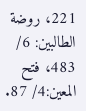221، روضة الطالبين: 6/ 483، فتح المعين:4/ 87.